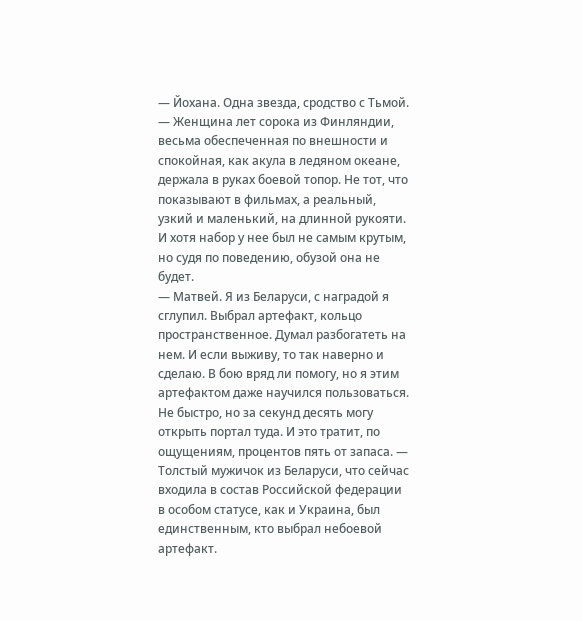— Йохана. Одна звезда, сродство с Тьмой. — Женщина лет сорока из Финляндии, весьма обеспеченная по внешности и спокойная, как акула в ледяном океане, держала в руках боевой топор. Не тот, что показывают в фильмах, а реальный, узкий и маленький, на длинной рукояти. И хотя набор у нее был не самым крутым, но судя по поведению, обузой она не будет.
— Матвей. Я из Беларуси, с наградой я сглупил. Выбрал артефакт, кольцо пространственное. Думал разбогатеть на нем. И если выживу, то так наверно и сделаю. В бою вряд ли помогу, но я этим артефактом даже научился пользоваться. Не быстро, но за секунд десять могу открыть портал туда. И это тратит, по ощущениям, процентов пять от запаса. — Толстый мужичок из Беларуси, что сейчас входила в состав Российской федерации в особом статусе, как и Украина, был единственным, кто выбрал небоевой артефакт.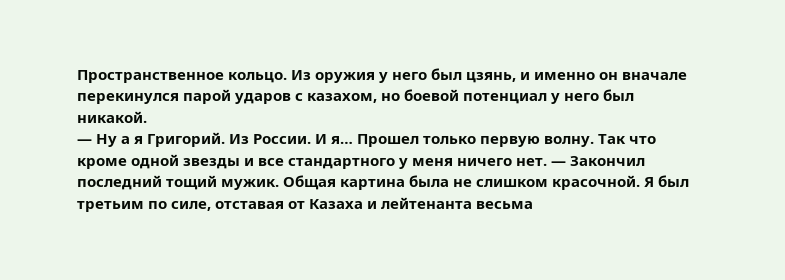Пространственное кольцо. Из оружия у него был цзянь, и именно он вначале перекинулся парой ударов с казахом, но боевой потенциал у него был никакой.
— Ну а я Григорий. Из России. И я… Прошел только первую волну. Так что кроме одной звезды и все стандартного у меня ничего нет. — Закончил последний тощий мужик. Общая картина была не слишком красочной. Я был третьим по силе, отставая от Казаха и лейтенанта весьма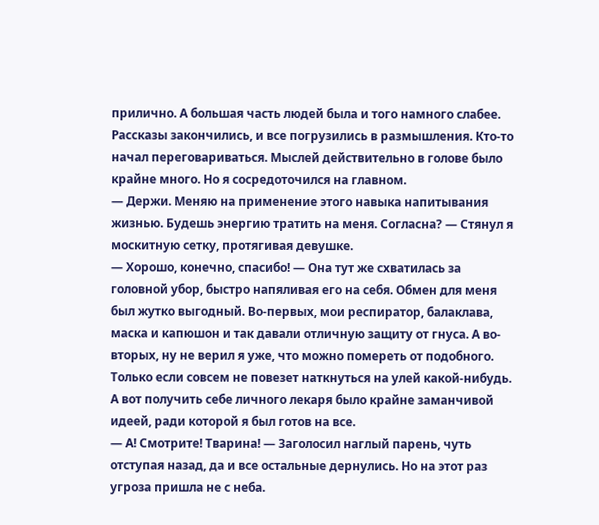прилично. А большая часть людей была и того намного слабее. Рассказы закончились, и все погрузились в размышления. Кто-то начал переговариваться. Мыслей действительно в голове было крайне много. Но я сосредоточился на главном.
— Держи. Меняю на применение этого навыка напитывания жизнью. Будешь энергию тратить на меня. Согласна? — Стянул я москитную сетку, протягивая девушке.
— Хорошо, конечно, спасибо! — Она тут же схватилась за головной убор, быстро напяливая его на себя. Обмен для меня был жутко выгодный. Во-первых, мои респиратор, балаклава, маска и капюшон и так давали отличную защиту от гнуса. А во-вторых, ну не верил я уже, что можно помереть от подобного. Только если совсем не повезет наткнуться на улей какой-нибудь. А вот получить себе личного лекаря было крайне заманчивой идеей, ради которой я был готов на все.
— А! Смотрите! Тварина! — Заголосил наглый парень, чуть отступая назад, да и все остальные дернулись. Но на этот раз угроза пришла не с неба.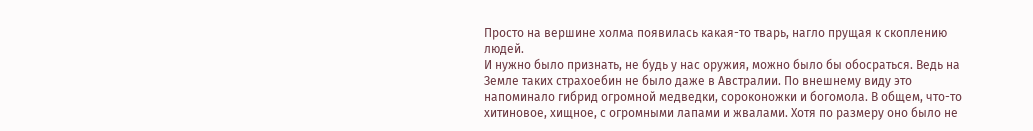Просто на вершине холма появилась какая-то тварь, нагло прущая к скоплению людей.
И нужно было признать, не будь у нас оружия, можно было бы обосраться. Ведь на Земле таких страхоебин не было даже в Австралии. По внешнему виду это напоминало гибрид огромной медведки, сороконожки и богомола. В общем, что-то хитиновое, хищное, с огромными лапами и жвалами. Хотя по размеру оно было не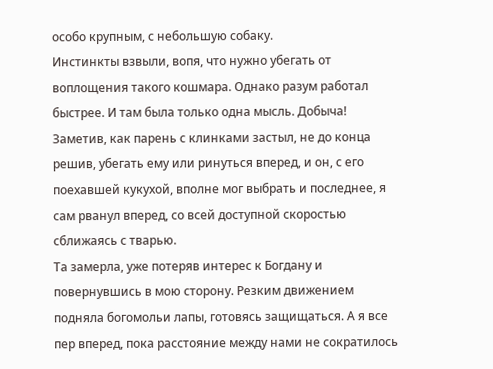особо крупным, с небольшую собаку.
Инстинкты взвыли, вопя, что нужно убегать от воплощения такого кошмара. Однако разум работал быстрее. И там была только одна мысль. Добыча! Заметив, как парень с клинками застыл, не до конца решив, убегать ему или ринуться вперед, и он, с его поехавшей кукухой, вполне мог выбрать и последнее, я сам рванул вперед, со всей доступной скоростью сближаясь с тварью.
Та замерла, уже потеряв интерес к Богдану и повернувшись в мою сторону. Резким движением подняла богомольи лапы, готовясь защищаться. А я все пер вперед, пока расстояние между нами не сократилось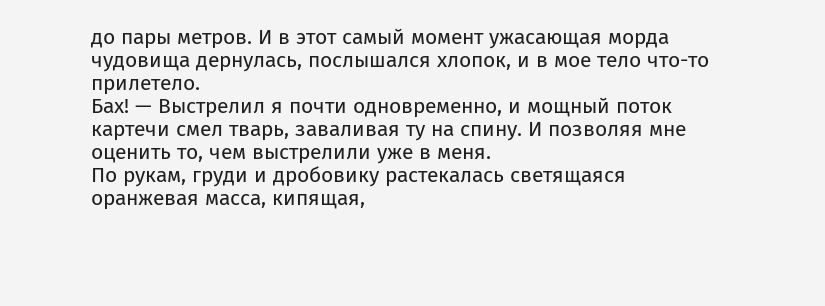до пары метров. И в этот самый момент ужасающая морда чудовища дернулась, послышался хлопок, и в мое тело что-то прилетело.
Бах! — Выстрелил я почти одновременно, и мощный поток картечи смел тварь, заваливая ту на спину. И позволяя мне оценить то, чем выстрелили уже в меня.
По рукам, груди и дробовику растекалась светящаяся оранжевая масса, кипящая,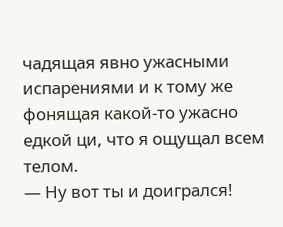чадящая явно ужасными испарениями и к тому же фонящая какой-то ужасно едкой ци, что я ощущал всем телом.
— Ну вот ты и доигрался!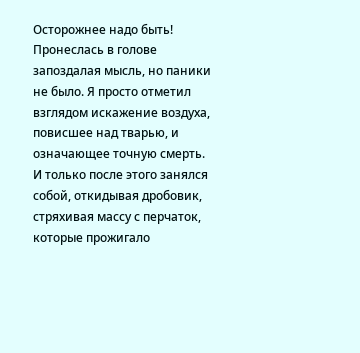Осторожнее надо быть!
Пронеслась в голове запоздалая мысль, но паники не было. Я просто отметил взглядом искажение воздуха, повисшее над тварью, и означающее точную смерть. И только после этого занялся собой, откидывая дробовик, стряхивая массу с перчаток, которые прожигало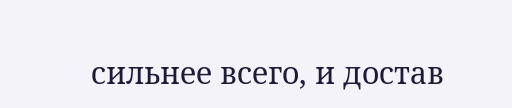сильнее всего, и достав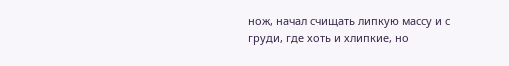нож, начал счищать липкую массу и с груди, где хоть и хлипкие, но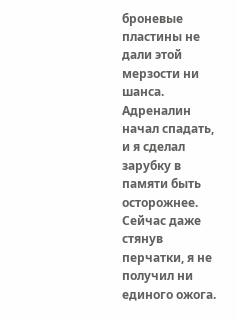броневые пластины не дали этой мерзости ни шанса.
Адреналин начал спадать, и я сделал зарубку в памяти быть осторожнее. Сейчас даже стянув перчатки, я не получил ни единого ожога.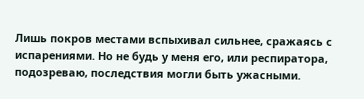Лишь покров местами вспыхивал сильнее, сражаясь с испарениями. Но не будь у меня его, или респиратора, подозреваю, последствия могли быть ужасными.